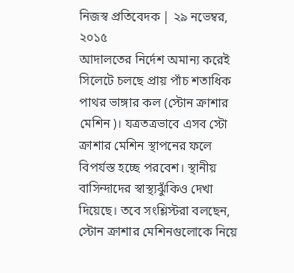নিজস্ব প্রতিবেদক | ২৯ নভেম্বর, ২০১৫
আদালতের নির্দেশ অমান্য করেই সিলেটে চলছে প্রায় পাঁচ শতাধিক পাথর ভাঙ্গার কল (স্টোন ক্রাশার মেশিন)। যত্রতত্রভাবে এসব স্টো ক্রাশার মেশিন স্থাপনের ফলে বিপর্যস্ত হচ্ছে পরবেশ। স্থানীয় বাসিন্দাদের স্বাস্থ্যঝুঁকিও দেখা দিয়েছে। তবে সংশ্লিস্টরা বলছেন, স্টোন ক্রাশার মেশিনগুলোকে নিয়ে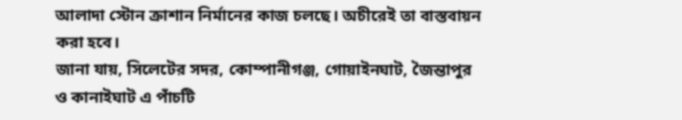আলাদা স্টোন ক্রাশান নির্মানের কাজ চলছে। অচীরেই তা বাস্তবায়ন করা হবে।
জানা যায়, সিলেটের সদর, কোম্পানীগঞ্জ, গোয়াইনঘাট, জৈন্তাপুর ও কানাইঘাট এ পাঁচটি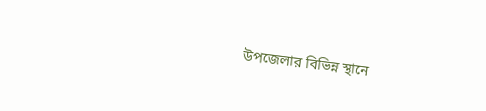উপজেলার বিভিন্ন স্থানে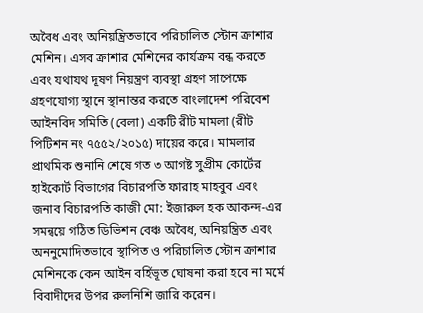অবৈধ এবং অনিয়ন্ত্রিতভাবে পরিচালিত স্টোন ক্রাশার মেশিন। এসব ক্রাশার মেশিনের কার্যক্রম বন্ধ করতে এবং যথাযথ দূষণ নিয়ন্ত্রণ ব্যবস্থা গ্রহণ সাপেক্ষে গ্রহণযোগ্য স্থানে স্থানান্তর করতে বাংলাদেশ পরিবেশ আইনবিদ সমিতি (বেলা) একটি রীট মামলা (রীট পিটিশন নং ৭৫৫২/২০১৫) দায়ের করে। মামলার প্রাথমিক শুনানি শেষে গত ৩ আগষ্ট সুপ্রীম কোর্টের হাইকোর্ট বিভাগের বিচারপতি ফারাহ মাহবুব এবং জনাব বিচারপতি কাজী মো: ইজারুল হক আকন্দ-এর সমন্বয়ে গঠিত ডিভিশন বেঞ্চ অবৈধ, অনিয়ন্ত্রিত এবং অননুমোদিতভাবে স্থাপিত ও পরিচালিত স্টোন ক্রাশার মেশিনকে কেন আইন বর্হিভূত ঘোষনা করা হবে না মর্মে বিবাদীদের উপর রুলনিশি জারি করেন।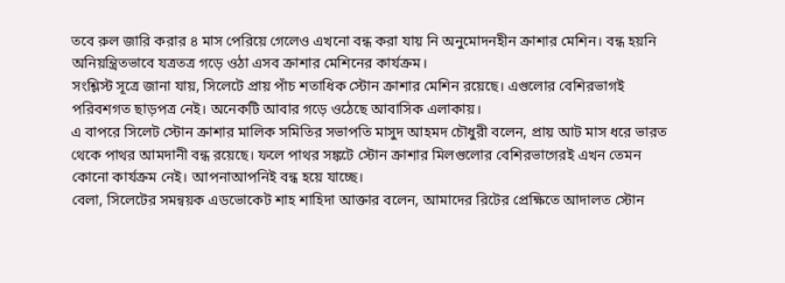তবে রুল জারি করার ৪ মাস পেরিয়ে গেলেও এখনো বন্ধ করা যায় নি অনুমোদনহীন ক্রাশার মেশিন। বন্ধ হয়নি অনিয়ন্ত্রিতভাবে যত্রতত্র গড়ে ওঠা এসব ক্রাশার মেশিনের কার্যক্রম।
সংশ্লিস্ট সূত্রে জানা যায়, সিলেটে প্রায় পাঁচ শতাধিক স্টোন ক্রাশার মেশিন রয়েছে। এগুলোর বেশিরভাগই পরিবশগত ছাড়পত্র নেই। অনেকটি আবার গড়ে ওঠেছে আবাসিক এলাকায়।
এ বাপরে সিলেট স্টোন ক্রাশার মালিক সমিতির সভাপতি মাসুদ আহমদ চৌধুরী বলেন, প্রায় আট মাস ধরে ভারত থেকে পাথর আমদানী বন্ধ রয়েছে। ফলে পাথর সঙ্কটে স্টোন ক্রাশার মিলগুলোর বেশিরভাগেরই এখন তেমন কোনো কার্যক্রম নেই। আপনাআপনিই বন্ধ হয়ে যাচ্ছে।
বেলা, সিলেটের সমন্বয়ক এডভোকেট শাহ শাহিদা আক্তার বলেন, আমাদের রিটের প্রেক্ষিতে আদালত স্টোন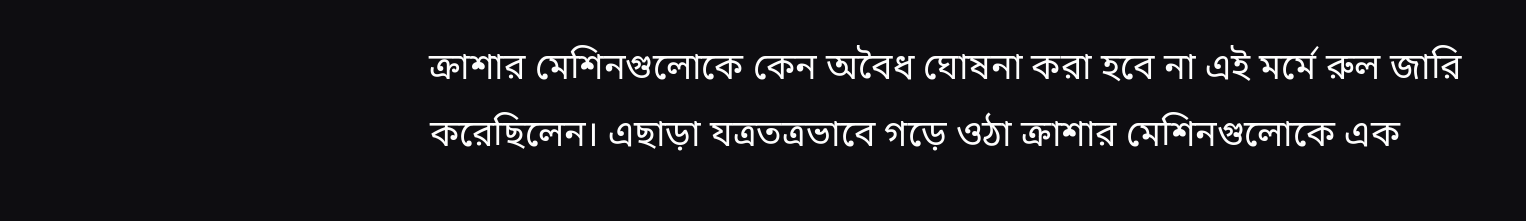ক্রাশার মেশিনগুলোকে কেন অবৈধ ঘোষনা করা হবে না এই মর্মে রুল জারি করেছিলেন। এছাড়া যত্রতত্রভাবে গড়ে ওঠা ক্রাশার মেশিনগুলোকে এক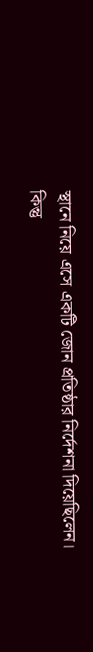স্থানে নিয়ে এসে একটি জোন প্রতিষ্ঠার নির্দেশনা দিয়েছিলেন। কিন্তু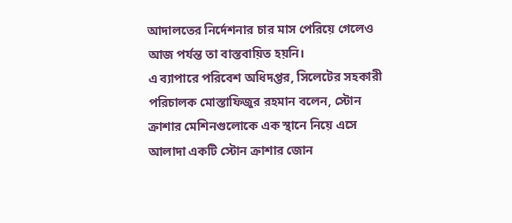আদালতের নির্দেশনার চার মাস পেরিয়ে গেলেও আজ পর্যন্ত তা বাস্তবায়িত হয়নি।
এ ব্যাপারে পরিবেশ অধিদপ্তর, সিলেটের সহকারী পরিচালক মোস্তাফিজুর রহমান বলেন, স্টোন ক্রাশার মেশিনগুলোকে এক স্থানে নিয়ে এসে আলাদা একটি স্টোন ক্রাশার জোন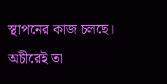স্থাপনের কাজ চলছে। অচীরেই তা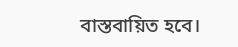বাস্তবায়িত হবে।